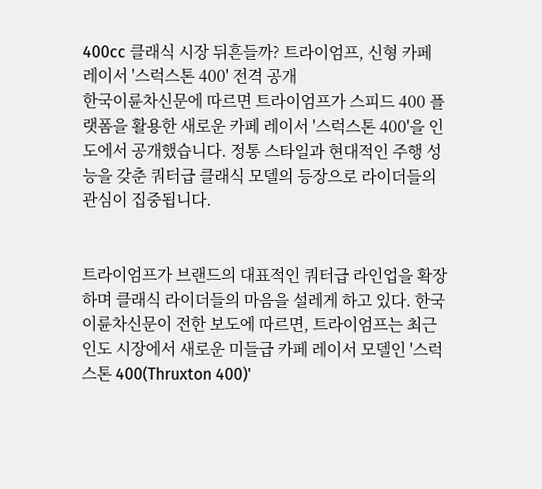400cc 클래식 시장 뒤흔들까? 트라이엄프, 신형 카페 레이서 '스럭스톤 400' 전격 공개
한국이륜차신문에 따르면 트라이엄프가 스피드 400 플랫폼을 활용한 새로운 카페 레이서 '스럭스톤 400'을 인도에서 공개했습니다. 정통 스타일과 현대적인 주행 성능을 갖춘 쿼터급 클래식 모델의 등장으로 라이더들의 관심이 집중됩니다.


트라이엄프가 브랜드의 대표적인 쿼터급 라인업을 확장하며 클래식 라이더들의 마음을 설레게 하고 있다. 한국이륜차신문이 전한 보도에 따르면, 트라이엄프는 최근 인도 시장에서 새로운 미들급 카페 레이서 모델인 '스럭스톤 400(Thruxton 400)'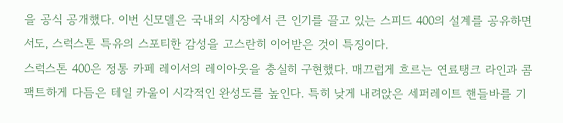을 공식 공개했다. 이번 신모델은 국내외 시장에서 큰 인기를 끌고 있는 스피드 400의 설계를 공유하면서도, 스럭스톤 특유의 스포티한 감성을 고스란히 이어받은 것이 특징이다.
스럭스톤 400은 정통 카페 레이서의 레이아웃을 충실히 구현했다. 매끄럽게 흐르는 연료탱크 라인과 콤팩트하게 다듬은 테일 카울이 시각적인 완성도를 높인다. 특히 낮게 내려앉은 세퍼레이트 핸들바를 기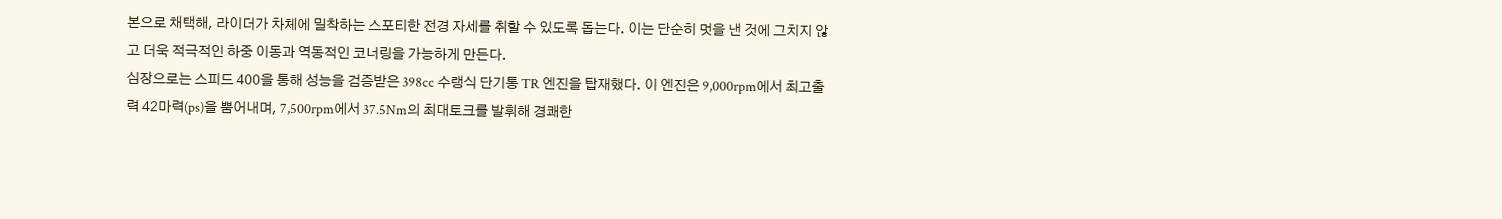본으로 채택해, 라이더가 차체에 밀착하는 스포티한 전경 자세를 취할 수 있도록 돕는다. 이는 단순히 멋을 낸 것에 그치지 않고 더욱 적극적인 하중 이동과 역동적인 코너링을 가능하게 만든다.
심장으로는 스피드 400을 통해 성능을 검증받은 398cc 수랭식 단기통 TR 엔진을 탑재했다. 이 엔진은 9,000rpm에서 최고출력 42마력(ps)을 뿜어내며, 7,500rpm에서 37.5Nm의 최대토크를 발휘해 경쾌한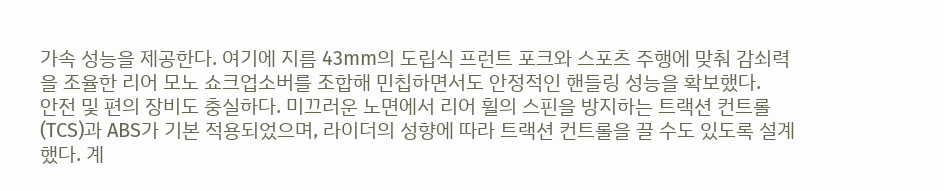가속 성능을 제공한다. 여기에 지름 43mm의 도립식 프런트 포크와 스포츠 주행에 맞춰 감쇠력을 조율한 리어 모노 쇼크업소버를 조합해 민칩하면서도 안정적인 핸들링 성능을 확보했다.
안전 및 편의 장비도 충실하다. 미끄러운 노면에서 리어 휠의 스핀을 방지하는 트랙션 컨트롤(TCS)과 ABS가 기본 적용되었으며, 라이더의 성향에 따라 트랙션 컨트롤을 끌 수도 있도록 설계했다. 계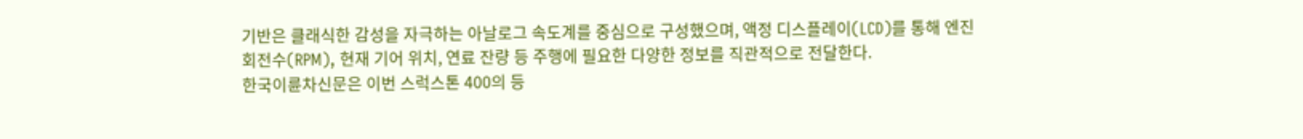기반은 클래식한 감성을 자극하는 아날로그 속도계를 중심으로 구성했으며, 액정 디스플레이(LCD)를 통해 엔진 회전수(RPM), 현재 기어 위치, 연료 잔량 등 주행에 필요한 다양한 정보를 직관적으로 전달한다.
한국이륜차신문은 이번 스럭스톤 400의 등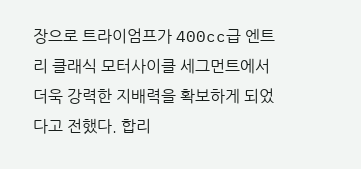장으로 트라이엄프가 400cc급 엔트리 클래식 모터사이클 세그먼트에서 더욱 강력한 지배력을 확보하게 되었다고 전했다. 합리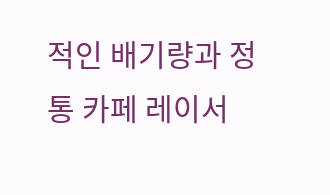적인 배기량과 정통 카페 레이서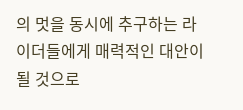의 멋을 동시에 추구하는 라이더들에게 매력적인 대안이 될 것으로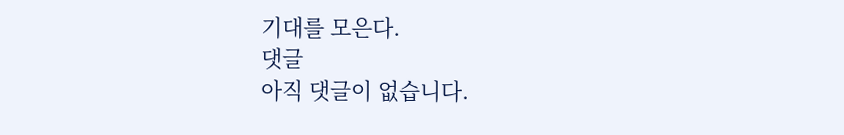기대를 모은다.
댓글
아직 댓글이 없습니다.